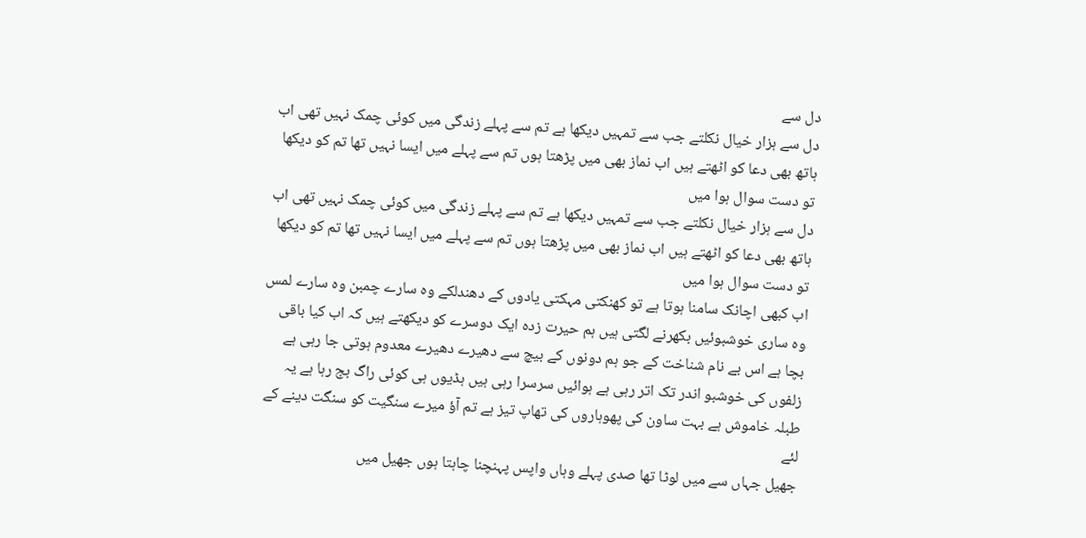دل سے
دل سے ہزار خیال نکلتے جب سے تمہیں دیکھا ہے تم سے پہلے زندگی میں کوئی چمک نہیں تھی اب ہاتھ بھی دعا کو اٹھتے ہیں اب نماز بھی میں پڑھتا ہوں تم سے پہلے میں ایسا نہیں تھا تم کو دیکھا تو دست سوال ہوا میں
دل سے ہزار خیال نکلتے جب سے تمہیں دیکھا ہے تم سے پہلے زندگی میں کوئی چمک نہیں تھی اب ہاتھ بھی دعا کو اٹھتے ہیں اب نماز بھی میں پڑھتا ہوں تم سے پہلے میں ایسا نہیں تھا تم کو دیکھا تو دست سوال ہوا میں
اب کبھی اچانک سامنا ہوتا ہے تو کھنکتی مہکتی یادوں کے دھندلکے وہ سارے چمبن وہ سارے لمس وہ ساری خوشبوئیں بکھرنے لگتی ہیں ہم حیرت زدہ ایک دوسرے کو دیکھتے ہیں کہ اب کیا باقی بچا ہے اس بے نام شناخت کے جو ہم دونوں کے بیچ سے دھیرے دھیرے معدوم ہوتی جا رہی ہے
زلفوں کی خوشبو اندر تک اتر رہی ہے ہوائیں سرسرا رہی ہیں ہڈیوں ہی کوئی راگ بج رہا ہے یہ طبلہ خاموش ہے بہت ساون کی پھوہاروں کی تھاپ تیز ہے تم آؤ میرے سنگیت کو سنگت دینے کے لئے
جھیل جہاں سے میں لوٹا تھا صدی پہلے وہاں واپس پہنچنا چاہتا ہوں جھیل میں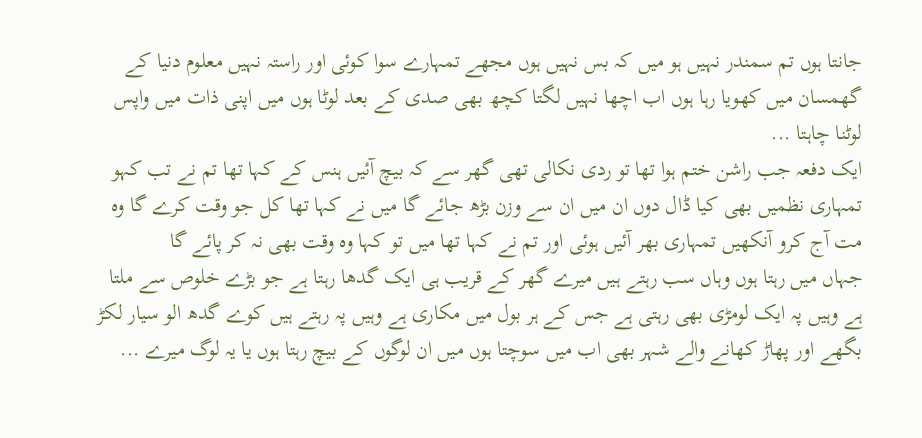جانتا ہوں تم سمندر نہیں ہو میں کہ بس نہیں ہوں مجھے تمہارے سوا کوئی اور راستہ نہیں معلوم دنیا کے گھمسان میں کھویا رہا ہوں اب اچھا نہیں لگتا کچھ بھی صدی کے بعد لوٹا ہوں میں اپنی ذات میں واپس لوٹنا چاہتا ...
ایک دفعہ جب راشن ختم ہوا تھا تو ردی نکالی تھی گھر سے کہ بیچ آئیں ہنس کے کہا تھا تم نے تب کہو تمہاری نظمیں بھی کیا ڈال دوں ان میں ان سے وزن بڑھ جائے گا میں نے کہا تھا کل جو وقت کرے گا وہ مت آج کرو آنکھیں تمہاری بھر آئیں ہوئی اور تم نے کہا تھا میں تو کہا وہ وقت بھی نہ کر پائے گا
جہاں میں رہتا ہوں وہاں سب رہتے ہیں میرے گھر کے قریب ہی ایک گدھا رہتا ہے جو بڑے خلوص سے ملتا ہے وہیں پہ ایک لومڑی بھی رہتی ہے جس کے ہر بول میں مکاری ہے وہیں پہ رہتے ہیں کوے گدھ الو سیار لکڑ بگھے اور پھاڑ کھانے والے شہر بھی اب میں سوچتا ہوں میں ان لوگوں کے بیچ رہتا ہوں یا یہ لوگ میرے ...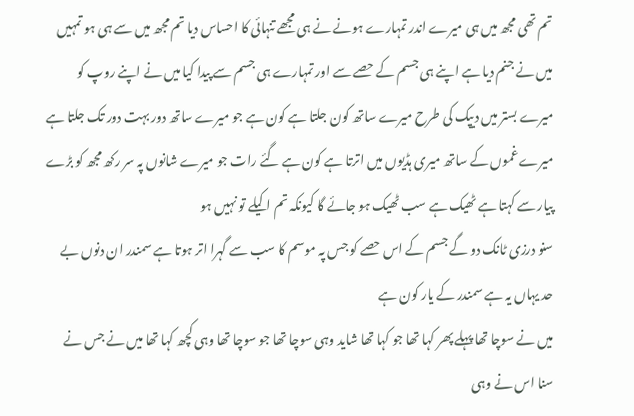تم تھی مجھ میں ہی میرے اندر تمہارے ہونے نے ہی مجھے تنہائی کا احساس دیا تم مجھ میں سے ہی ہو تمہیں میں نے جنم دیا ہے اپنے ہی جسم کے حصے سے اور تمہارے ہی جسم سے پیدا کیا میں نے اپنے روپ کو
میرے بستر میں دیپک کی طرح میرے ساتھ کون جلتا ہے کون ہے جو میرے ساتھ دور بہت دور تک جلتا ہے میرے غموں کے ساتھ میری ہڈیوں میں اترتا ہے کون ہے گئے رات جو میرے شانوں پہ سر رکھ مجھ کو بڑے پیار سے کہتا ہے ٹھیک ہے سب ٹھیک ہو جائے گا کیونکہ تم اکیلے تو نہیں ہو
سنو درزی ٹانک دو گے جسم کے اس حصے کو جس پہ موسم کا سب سے گہرا اتر ہوتا ہے سمندر ان دنوں بے حد یہاں یہ ہے سمندر کے یار کون ہے
میں نے سوچا تھا پہلے پھر کہا تھا جو کہا تھا شاید وہی سوچا تھا جو سوچا تھا وہی کچھ کہا تھا میں نے جس نے سنا اس نے وہی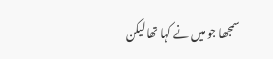سمجھا جو میں نے کہا تھا لیکن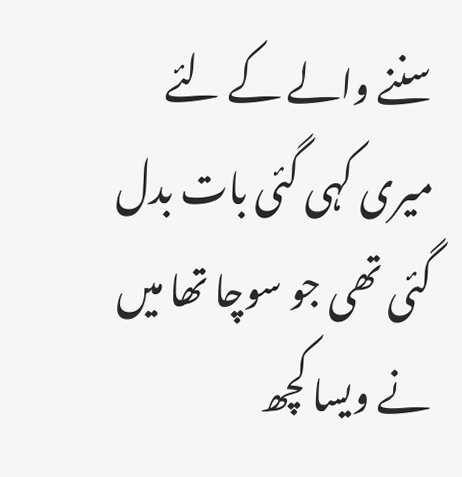سننے والے کے لئے میری کہی گئی بات بدل گئی تھی جو سوچا تھا میں نے ویسا کچھ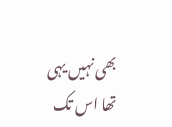بھی نہیں یہی تھا اس تک